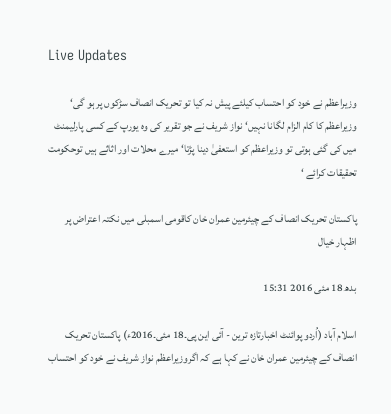Live Updates

وزیراعظم نے خود کو احتساب کیلئے پیش نہ کیا تو تحریک انصاف سڑکوں پر ہو گی‘ وزیراعظم کا کام الزام لگانا نہیں‘ نواز شریف نے جو تقریر کی وہ یورپ کے کسی پارلیمنٹ میں کی گئی ہوتی تو وزیراعظم کو استعفیٰ دینا پڑتا‘میرے محلات اور اثاثے ہیں توحکومت تحقیقات کرائے ‘

پاکستان تحریک انصاف کے چیئرمین عمران خان کاقومی اسمبلی میں نکتہ اعتراض پر اظہار خیال

بدھ 18 مئی 2016 15:31

اسلام آباد (اُردو پوائنٹ اخبارتازہ ترین - آئی این پی۔18 مئی۔2016ء) پاکستان تحریک انصاف کے چیئرمین عمران خان نے کہا ہے کہ اگروزیراعظم نواز شریف نے خود کو احتساب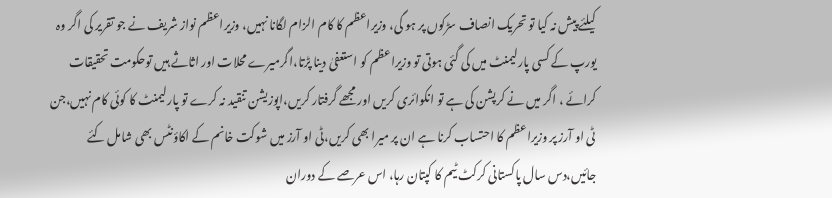کیلئے پیش نہ کیا تو تحریک انصاف سڑکوں پر ہو گی، وزیراعظم کا کام الزام لگانا نہیں، وزیراعظم نواز شریف نے جو تقریر کی اگر وہ یورپ کے کسی پارلیمنٹ میں کی گئی ہوتی تو وزیراعظم کو استعفیٰ دینا پڑتا،اگرمیرے محلات اور اثاثے ہیں توحکومت تحقیقات کرائے ، اگر میں نے کرپشن کی ہے تو انکوائری کریں اور مجھے گرفتار کریں،اپوزیشن تنقید نہ کرے تو پارلیمنٹ کا کوئی کام نہیں،جن ٹی او آرز پر وزیراعظم کا احتساب کرنا ہے ان پر میرا بھی کریں،ٹی او آرز میں شوکت خانم کے اکاؤنٹس بھی شامل کئے جائیں،دس سال پاکستانی کرکٹ ٹیم کا کپتان رہا، اس عرصے کے دوران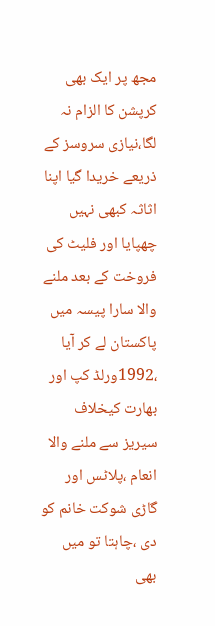مجھ پر ایک بھی کرپشن کا الزام نہ لگا،نیازی سروسز کے ذریعے خریدا گیا اپنا اثاثہ کبھی نہیں چھپایا اور فلیٹ کی فروخت کے بعد ملنے والا سارا پیسہ میں پاکستان لے کر آیا ،1992ورلڈ کپ اور بھارت کیخلاف سیریز سے ملنے والا انعام ،پلاٹس اور گاڑی شوکت خانم کو دی ،چاہتا تو میں بھی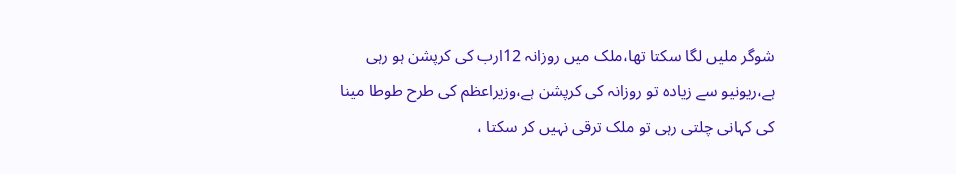شوگر ملیں لگا سکتا تھا،ملک میں روزانہ 12ارب کی کرپشن ہو رہی ہے،ریونیو سے زیادہ تو روزانہ کی کرپشن ہے،وزیراعظم کی طرح طوطا مینا کی کہانی چلتی رہی تو ملک ترقی نہیں کر سکتا ،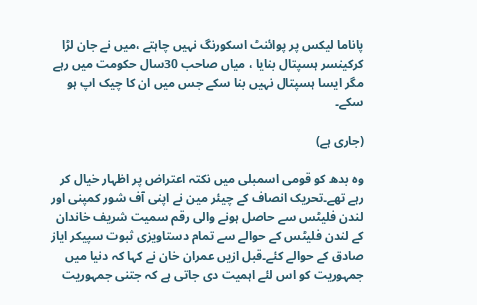پاناما لیکس پر پوائنٹ اسکورنگ نہیں چاہتے ،میں نے جان لڑا کرکینسر ہسپتال بنایا ، میاں صاحب 30سال حکومت میں رہے مگر ایسا ہسپتال نہیں بنا سکے جس میں ان کا چیک اپ ہو سکے۔

(جاری ہے)

وہ بدھ کو قومی اسمبلی میں نکتہ اعتراض پر اظہار خیال کر رہے تھے۔تحریک انصاف کے چیئر مین نے اپنی آف شور کمپنی اور لندن فلیٹس سے حاصل ہونے والی رقم سمیت شریف خاندان کے لندن فلیٹس کے حوالے سے تمام دستاویزی ثبوت سپیکر ایاز صادق کے حوالے کئے۔قبل ازیں عمران خان نے کہا کہ دنیا میں جمہوریت کو اس لئے اہمیت دی جاتی ہے کہ جتنی جمہوریت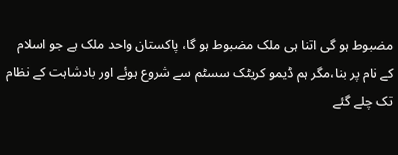مضبوط ہو گی اتنا ہی ملک مضبوط ہو گا، پاکستان واحد ملک ہے جو اسلام کے نام پر بنا،مگر ہم ڈیمو کریٹک سسٹم سے شروع ہوئے اور بادشاہت کے نظام تک چلے گئے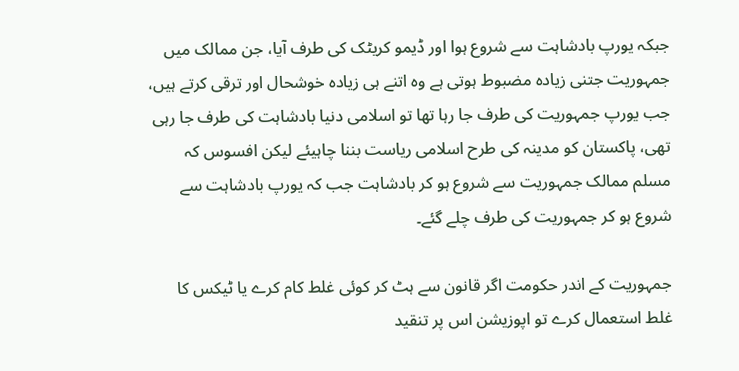جبکہ یورپ بادشاہت سے شروع ہوا اور ڈیمو کریٹک کی طرف آیا، جن ممالک میں جمہوریت جتنی زیادہ مضبوط ہوتی ہے وہ اتنے ہی زیادہ خوشحال اور ترقی کرتے ہیں، جب یورپ جمہوریت کی طرف جا رہا تھا تو اسلامی دنیا بادشاہت کی طرف جا رہی تھی، پاکستان کو مدینہ کی طرح اسلامی ریاست بننا چاہیئے لیکن افسوس کہ مسلم ممالک جمہوریت سے شروع ہو کر بادشاہت جب کہ یورپ بادشاہت سے شروع ہو کر جمہوریت کی طرف چلے گئے۔

جمہوریت کے اندر حکومت اگر قانون سے ہٹ کر کوئی غلط کام کرے یا ٹیکس کا غلط استعمال کرے تو اپوزیشن اس پر تنقید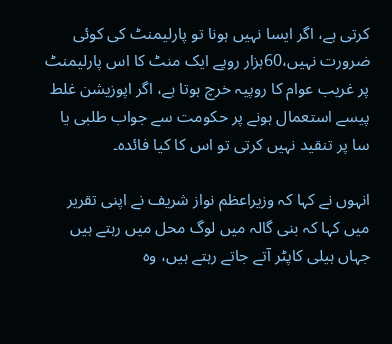کرتی ہے، اگر ایسا نہیں ہونا تو پارلیمنٹ کی کوئی ضرورت نہیں،60ہزار روپے ایک منٹ کا اس پارلیمنٹ پر غریب عوام کا روپیہ خرچ ہوتا ہے، اگر اپوزیشن غلط پیسے استعمال ہونے پر حکومت سے جواب طلبی یا سا پر تنقید نہیں کرتی تو اس کا کیا فائدہ۔

انہوں نے کہا کہ وزیراعظم نواز شریف نے اپنی تقریر میں کہا کہ بنی گالہ میں لوگ محل میں رہتے ہیں جہاں ہیلی کاپٹر آتے جاتے رہتے ہیں، وہ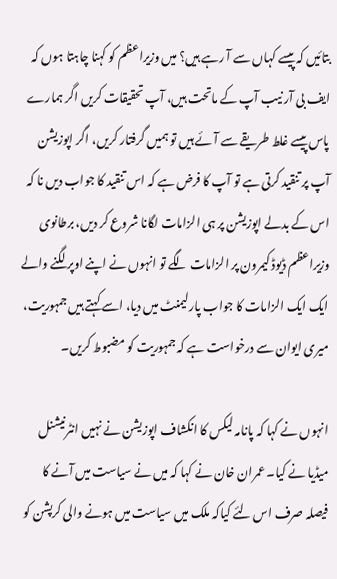بتائیں کہ پیسے کہاں سے آ رہے ہیں؟ میں وزیراعظم کو کہنا چاہتا ہوں کہ ایف بی آر نیب آپ کے ماتحت ہیں، آپ تحقیقات کریں اگر ہمارے پاس پیسے غلط طریقے سے آئے ہیں تو ہمیں گرفتار کریں، اگر اپوزیشن آپ پر تنقید کرتی ہے تو آپ کا فرض ہے کہ اس تنقید کا جواب دیں نا کہ اس کے بدلے اپوزیشن پر ہی الزامات لگانا شروع کر دیں، برطانوی وزیراعظم ڈیوڈ کیمرون پر الزامات لگے تو انہوں نے اپنے اوپر لگنے والے ایک ایک الزامات کا جواب پارلیمنٹ میں دیا، اسے کہتے ہیں جمہوریت، میری ایوان سے درخواست ہے کہ جمہوریت کو مضبوط کریں۔

انہوں نے کہا کہ پانامہ لیکس کا انکشاف اپوزیشن نے نہیں انٹرنیشنل میڈیا نے کیا۔ عمران خان نے کہا کہ میں نے سیاست میں آنے کا فیصلہ صرف اس لئے کیاکہ ملک میں سیاست میں ہونے والی کرپشن کو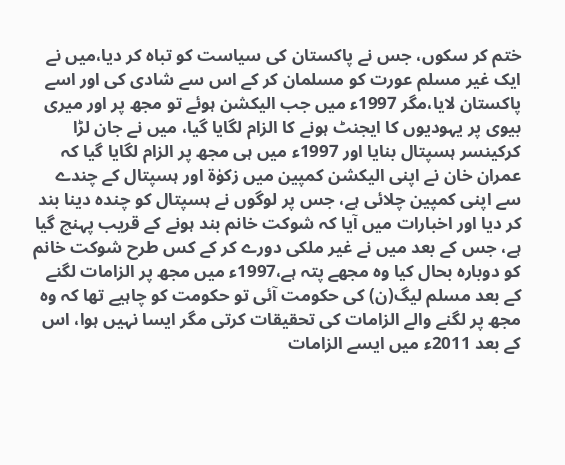ختم کر سکوں، جس نے پاکستان کی سیاست کو تباہ کر دیا،میں نے ایک غیر مسلم عورت کو مسلمان کر کے اس سے شادی کی اور اسے پاکستان لایا،مگر 1997ء میں جب الیکشن ہوئے تو مجھ پر اور میری بیوی پر یہودیوں کا ایجنٹ ہونے کا الزام لگایا گیا، میں نے جان لڑا کرکینسر ہسپتال بنایا اور 1997ء میں ہی مجھ پر الزام لگایا گیا کہ عمران خان نے اپنی الیکشن کمپین میں زکوٰة اور ہسپتال کے چندے سے اپنی کمپین چلائی ہے، جس پر لوگوں نے ہسپتال کو چندہ دینا بند کر دیا اور اخبارات میں آیا کہ شوکت خانم بند ہونے کے قریب پہنچ گیا ہے، جس کے بعد میں نے غیر ملکی دورے کر کے کس طرح شوکت خانم کو دوبارہ بحال کیا وہ مجھے پتہ ہے،1997ء میں مجھ پر الزامات لگنے کے بعد مسلم لیگ(ن) کی حکومت آئی تو حکومت کو چاہیے تھا کہ وہ مجھ پر لگنے والے الزامات کی تحقیقات کرتی مگر ایسا نہیں ہوا، اس کے بعد 2011ء میں ایسے الزامات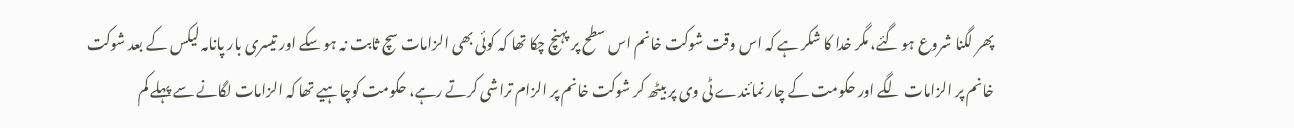پھر لگنا شروع ہو گئے، مگر خدا کا شکر ہے کہ اس وقت شوکت خانم اس سطح پر پہنچ چکا تھا کہ کوئی بھی الزامات سچ ثابت نہ ہو سکے اور تیسری بار پانامہ لیکس کے بعد شوکت خانم پر الزامات لگے اور حکومت کے چار نمائندے ٹی وی پر بیٹھ کر شوکت خانم پر الزام تراشی کرتے رہے، حکومت کوچاہیے تھا کہ الزامات لگانے سے پہلے کم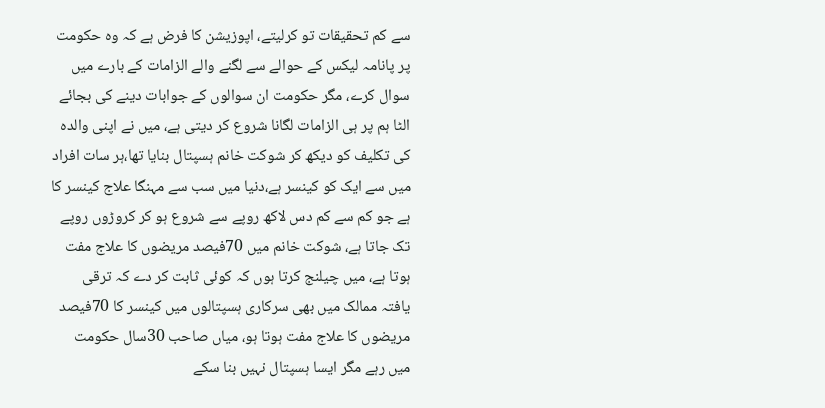سے کم تحقیقات تو کرلیتے، اپوزیشن کا فرض ہے کہ وہ حکومت پر پانامہ لیکس کے حوالے سے لگنے والے الزامات کے بارے میں سوال کرے، مگر حکومت ان سوالوں کے جوابات دینے کی بجائے الٹا ہم پر ہی الزامات لگانا شروع کر دیتی ہے، میں نے اپنی والدہ کی تکلیف کو دیکھ کر شوکت خانم ہسپتال بنایا تھا،ہر سات افراد میں سے ایک کو کینسر ہے،دنیا میں سب سے مہنگا علاج کینسر کا ہے جو کم سے کم دس لاکھ روپے سے شروع ہو کر کروڑوں روپے تک جاتا ہے، شوکت خانم میں 70فیصد مریضوں کا علاج مفت ہوتا ہے، میں چیلنج کرتا ہوں کہ کوئی ثابت کر دے کہ ترقی یافتہ ممالک میں بھی سرکاری ہسپتالوں میں کینسر کا 70فیصد مریضوں کا علاج مفت ہوتا ہو، میاں صاحب 30سال حکومت میں رہے مگر ایسا ہسپتال نہیں بنا سکے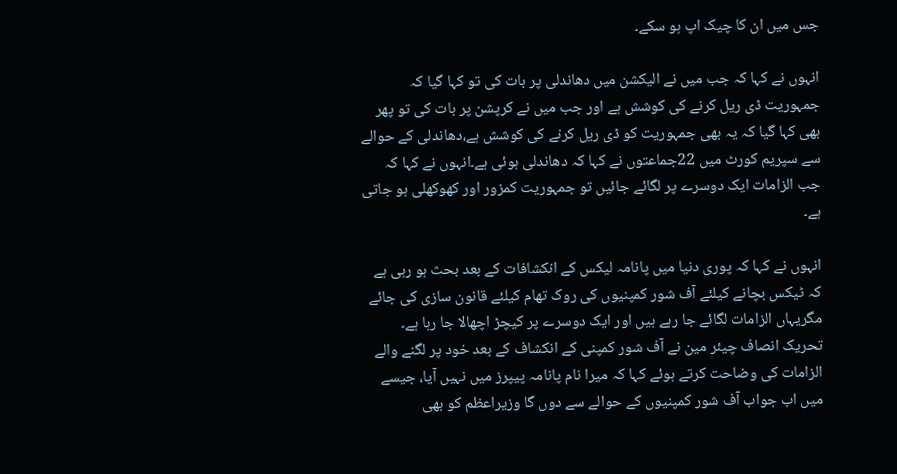جس میں ان کا چیک اپ ہو سکے۔

انہوں نے کہا کہ جب میں نے الیکشن میں دھاندلی پر بات کی تو کہا گیا کہ جمہوریت ڈی ریل کرنے کی کوشش ہے اور جب میں نے کرپشن پر بات کی تو پھر بھی کہا گیا کہ یہ بھی جمہوریت کو ڈی ریل کرنے کی کوشش ہے،دھاندلی کے حوالے سے سپریم کورٹ میں 22جماعتوں نے کہا کہ دھاندلی ہوئی ہے۔انہوں نے کہا کہ جب الزامات ایک دوسرے پر لگائے جائیں تو جمہوریت کمزور اور کھوکھلی ہو جاتی ہے۔

انہوں نے کہا کہ پوری دنیا میں پانامہ لیکس کے انکشافات کے بعد بحث ہو رہی ہے کہ ٹیکس بچانے کیلئے آف شور کمپنیوں کی روک تھام کیلئے قانون سازی کی جائے مگریہاں الزامات لگائے جا رہے ہیں اور ایک دوسرے پر کیچڑ اچھالا جا رہا ہے۔ تحریک انصاف چیئر مین نے آف شور کمپنی کے انکشاف کے بعد خود پر لگنے والے الزامات کی وضاحت کرتے ہوئے کہا کہ میرا نام پانامہ پیپرز میں نہیں آیا، جیسے میں اب جواب آف شور کمپنیوں کے حوالے سے دوں گا وزیراعظم کو بھی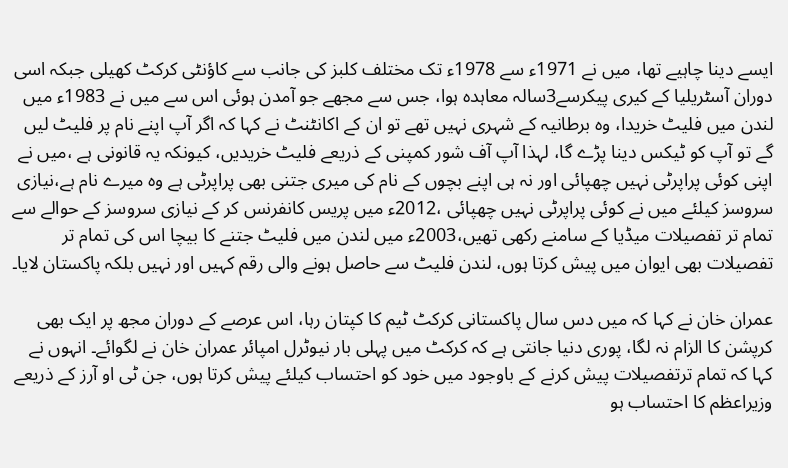ایسے دینا چاہیے تھا، میں نے 1971ء سے 1978ء تک مختلف کلبز کی جانب سے کاؤنٹی کرکٹ کھیلی جبکہ اسی دوران آسٹریلیا کے کیری پیکرسے3سالہ معاہدہ ہوا، جس سے مجھے جو آمدن ہوئی اس سے میں نے 1983ء میں لندن میں فلیٹ خریدا، وہ برطانیہ کے شہری نہیں تھے تو ان کے اکانٹنٹ نے کہا کہ اگر آپ اپنے نام پر فلیٹ لیں گے تو آپ کو ٹیکس دینا پڑے گا، لہذا آپ آف شور کمپنی کے ذریعے فلیٹ خریدیں، کیونکہ یہ قانونی ہے ،میں نے اپنی کوئی پراپرٹی نہیں چھپائی اور نہ ہی اپنے بچوں کے نام کی میری جتنی بھی پراپرٹی ہے وہ میرے نام ہے،نیازی سروسز کیلئے میں نے کوئی پراپرٹی نہیں چھپائی ،2012ء میں پریس کانفرنس کر کے نیازی سروسز کے حوالے سے تمام تر تفصیلات میڈیا کے سامنے رکھی تھیں،2003ء میں لندن میں فلیٹ جتنے کا بیچا اس کی تمام تر تفصیلات بھی ایوان میں پیش کرتا ہوں، لندن فلیٹ سے حاصل ہونے والی رقم کہیں اور نہیں بلکہ پاکستان لایا۔

عمران خان نے کہا کہ میں دس سال پاکستانی کرکٹ ٹیم کا کپتان رہا، اس عرصے کے دوران مجھ پر ایک بھی کرپشن کا الزام نہ لگا، پوری دنیا جانتی ہے کہ کرکٹ میں پہلی بار نیوٹرل امپائر عمران خان نے لگوائے۔ انہوں نے کہا کہ تمام ترتفصیلات پیش کرنے کے باوجود میں خود کو احتساب کیلئے پیش کرتا ہوں، جن ٹی او آرز کے ذریعے وزیراعظم کا احتساب ہو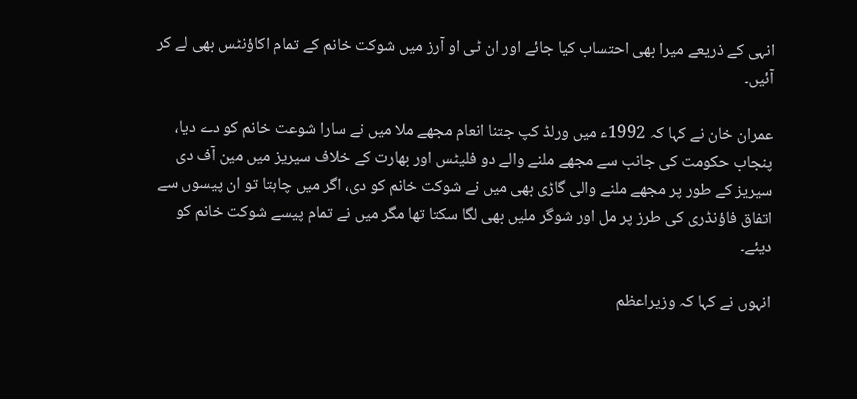انہی کے ذریعے میرا بھی احتساب کیا جائے اور ان ٹی او آرز میں شوکت خانم کے تمام اکاؤنٹس بھی لے کر آئیں۔

عمران خان نے کہا کہ 1992ء میں ورلڈ کپ جتنا انعام مجھے ملا میں نے سارا شوعت خانم کو دے دیا، پنجاب حکومت کی جانب سے مجھے ملنے والے دو فلیٹس اور بھارت کے خلاف سیریز میں مین آف دی سیریز کے طور پر مجھے ملنے والی گاڑی بھی میں نے شوکت خانم کو دی، اگر میں چاہتا تو ان پیسوں سے اتفاق فاؤنڈری کی طرز پر مل اور شوگر ملیں بھی لگا سکتا تھا مگر میں نے تمام پیسے شوکت خانم کو دیئے۔

انہوں نے کہا کہ وزیراعظم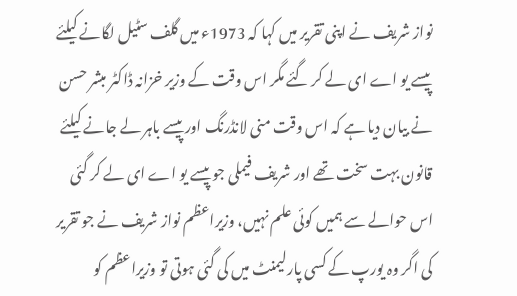نواز شریف نے اپنی تقریر میں کہا کہ 1973ء میں گلف سٹیل لگانے کیلئے پیسے یو اے ای لے کر گئے مگر اس وقت کے وزیر خزانہ ڈاکٹر مبشر حسن نے بیان دیا ہے کہ اس وقت منی لانڈرنگ اور پیسے باہر لے جانے کیلئے قانون بہت سخت تھے اور شریف فیملی جو پیسے یو اے ای لے کر گئی اس حوالے سے ہمیں کوئی علم نہیں، وزیراعظم نواز شریف نے جو تقریر کی اگر وہ یورپ کے کسی پارلیمنٹ میں کی گئی ہوتی تو وزیراعظم کو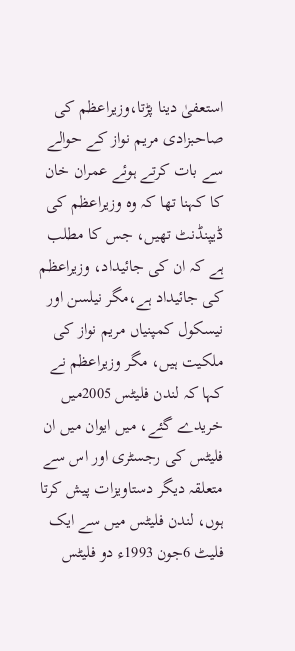استعفیٰ دینا پڑتا،وزیراعظم کی صاحبزادی مریم نواز کے حوالے سے بات کرتے ہوئے عمران خان کا کہنا تھا کہ وہ وزیراعظم کی ڈیپنڈنٹ تھیں، جس کا مطلب ہے کہ ان کی جائیداد، وزیراعظم کی جائیداد ہے،مگر نیلسن اور نیسکول کمپنیاں مریم نواز کی ملکیت ہیں، مگر وزیراعظم نے کہا کہ لندن فلیٹس 2005میں خریدے گئے، میں ایوان میں ان فلیٹس کی رجسٹری اور اس سے متعلقہ دیگر دستاویزات پیش کرتا ہوں، لندن فلیٹس میں سے ایک فلیٹ 6جون 1993ء دو فلیٹس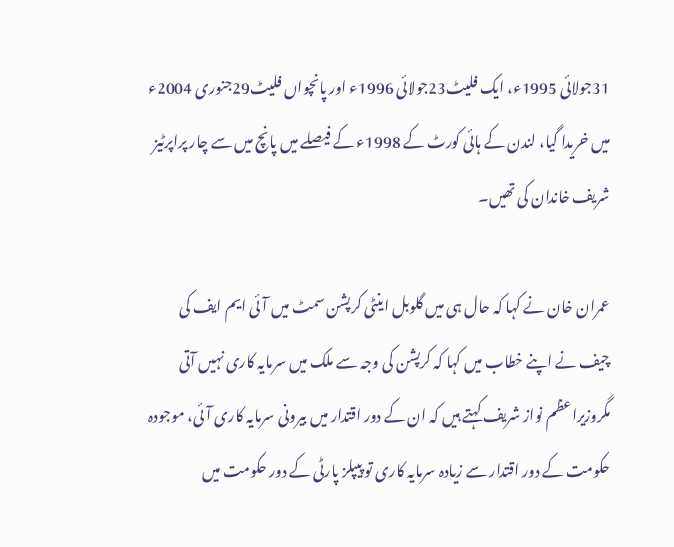31جولائی 1995ء، ایک فلیٹ23جولائی 1996ء اور پانچواں فلیٹ29جنوری 2004ء میں خریدا گیا، لندن کے ہائی کورٹ کے 1998ء کے فیصلے میں پانچ میں سے چار پراپرٹیز شریف خاندان کی تھیں۔

عمران خان نے کہا کہ حال ہی میں گلوبل اینٹی کرپشن سمٹ میں آئی ایم ایف کی چیف نے اپنے خطاب میں کہا کہ کرپشن کی وجہ سے ملک میں سرمایہ کاری نہیں آتی مگروزیراعظم نواز شریف کہتے ہیں کہ ان کے دور اقتدار میں بیرونی سرمایہ کاری آئی، موجودہ حکومت کے دور اقتدار سے زیادہ سرمایہ کاری تو پیپلز پارٹی کے دور حکومت میں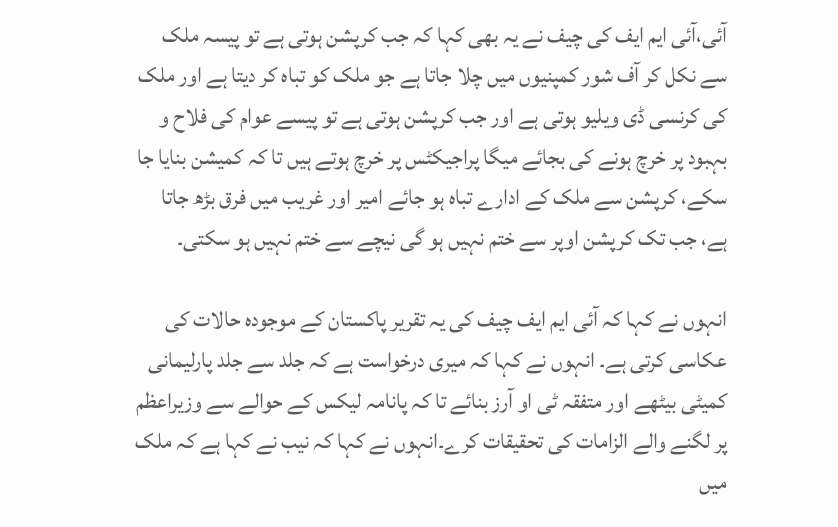آئی،آئی ایم ایف کی چیف نے یہ بھی کہا کہ جب کرپشن ہوتی ہے تو پیسہ ملک سے نکل کر آف شور کمپنیوں میں چلا جاتا ہے جو ملک کو تباہ کر دیتا ہے اور ملک کی کرنسی ڈی ویلیو ہوتی ہے اور جب کرپشن ہوتی ہے تو پیسے عوام کی فلاح و بہبود پر خرچ ہونے کی بجائے میگا پراجیکٹس پر خرچ ہوتے ہیں تا کہ کمیشن بنایا جا سکے، کرپشن سے ملک کے ادارے تباہ ہو جائے امیر اور غریب میں فرق بڑھ جاتا ہے، جب تک کرپشن اوپر سے ختم نہیں ہو گی نیچے سے ختم نہیں ہو سکتی۔

انہوں نے کہا کہ آئی ایم ایف چیف کی یہ تقریر پاکستان کے موجودہ حالات کی عکاسی کرتی ہے۔ انہوں نے کہا کہ میری درخواست ہے کہ جلد سے جلد پارلیمانی کمیٹی بیٹھے اور متفقہ ٹی او آرز بنائے تا کہ پانامہ لیکس کے حوالے سے وزیراعظم پر لگنے والے الزامات کی تحقیقات کرے۔انہوں نے کہا کہ نیب نے کہا ہے کہ ملک میں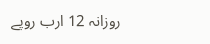روزانہ 12 ارب روپے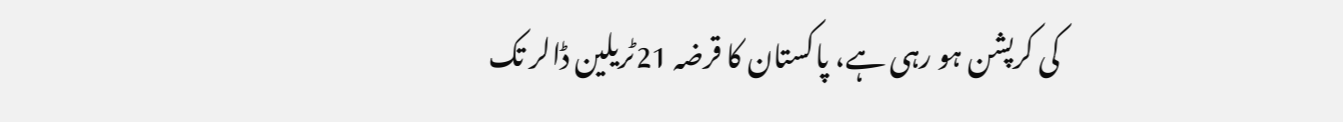کی کرپشن ہو رہی ہے، پاکستان کا قرضہ 21ٹریلین ڈالر تک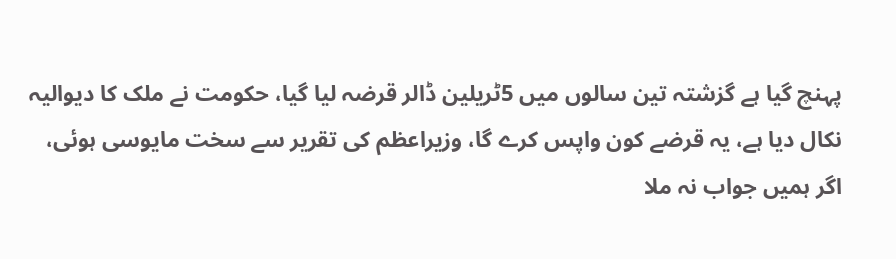پہنچ گیا ہے گزشتہ تین سالوں میں 5ٹریلین ڈالر قرضہ لیا گیا، حکومت نے ملک کا دیوالیہ نکال دیا ہے، یہ قرضے کون واپس کرے گا، وزیراعظم کی تقریر سے سخت مایوسی ہوئی، اگر ہمیں جواب نہ ملا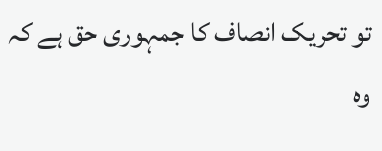تو تحریک انصاف کا جمہوری حق ہے کہ وہ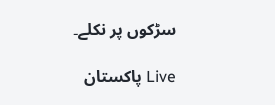سڑکوں پر نکلے۔

Live پاکستان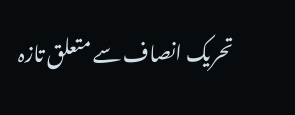تحریک انصاف سے متعلق تازہ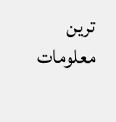ترین معلومات